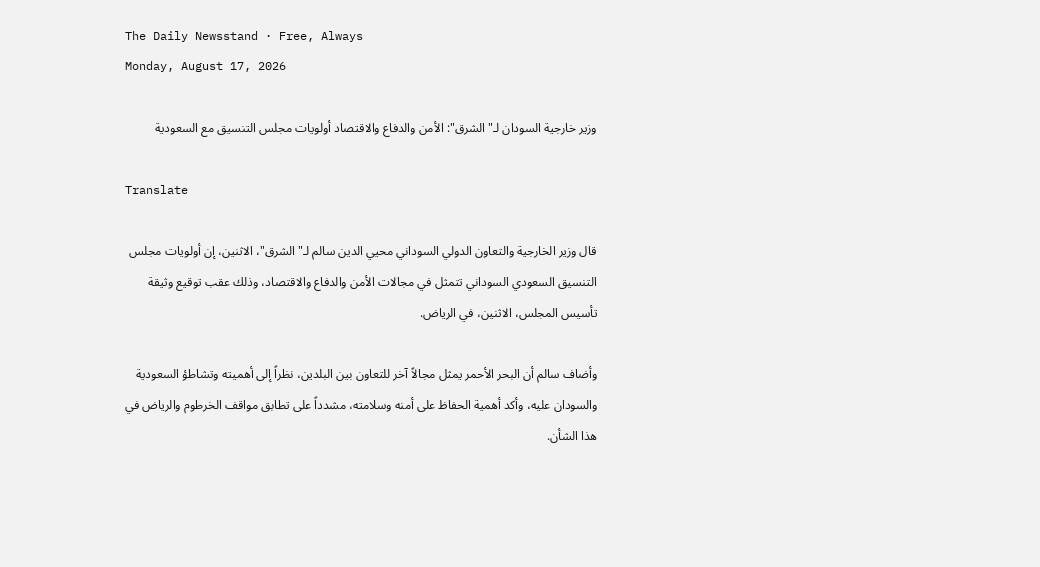The Daily Newsstand · Free, Always
Monday, August 17, 2026

وزير خارجية السودان لـ"الشرق": الأمن والدفاع والاقتصاد أولويات مجلس التنسيق مع السعودية

Translate

قال وزير الخارجية والتعاون الدولي السوداني محيي الدين سالم لـ"الشرق"، الاثنين، إن أولويات مجلس التنسيق السعودي السوداني تتمثل في مجالات الأمن والدفاع والاقتصاد، وذلك عقب توقيع وثيقة تأسيس المجلس، الاثنين، في الرياض.

وأضاف سالم أن البحر الأحمر يمثل مجالاً آخر للتعاون بين البلدين، نظراً إلى أهميته وتشاطؤ السعودية والسودان عليه، وأكد أهمية الحفاظ على أمنه وسلامته، مشدداً على تطابق مواقف الخرطوم والرياض في هذا الشأن.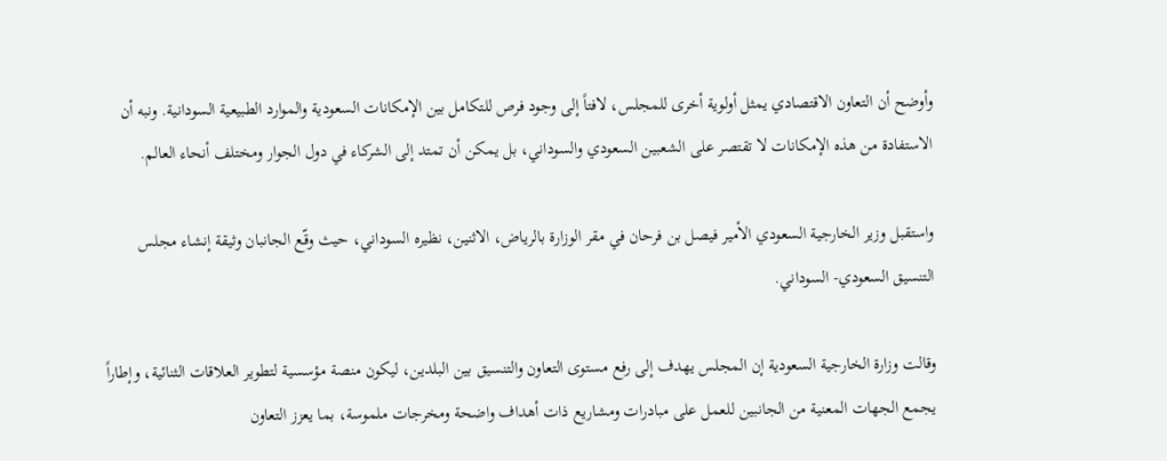وأوضح أن التعاون الاقتصادي يمثل أولوية أخرى للمجلس، لافتاً إلى وجود فرص للتكامل بين الإمكانات السعودية والموارد الطبيعية السودانية. ونبه أن الاستفادة من هذه الإمكانات لا تقتصر على الشعبين السعودي والسوداني، بل يمكن أن تمتد إلى الشركاء في دول الجوار ومختلف أنحاء العالم.

واستقبل وزير الخارجية السعودي الأمير فيصل بن فرحان في مقر الوزارة بالرياض، الاثنين، نظيره السوداني، حيث وقّع الجانبان وثيقة إنشاء مجلس التنسيق السعودي- السوداني.

وقالت وزارة الخارجية السعودية إن المجلس يهدف إلى رفع مستوى التعاون والتنسيق بين البلدين، ليكون منصة مؤسسية لتطوير العلاقات الثنائية، وإطاراً يجمع الجهات المعنية من الجانبين للعمل على مبادرات ومشاريع ذات أهداف واضحة ومخرجات ملموسة، بما يعزز التعاون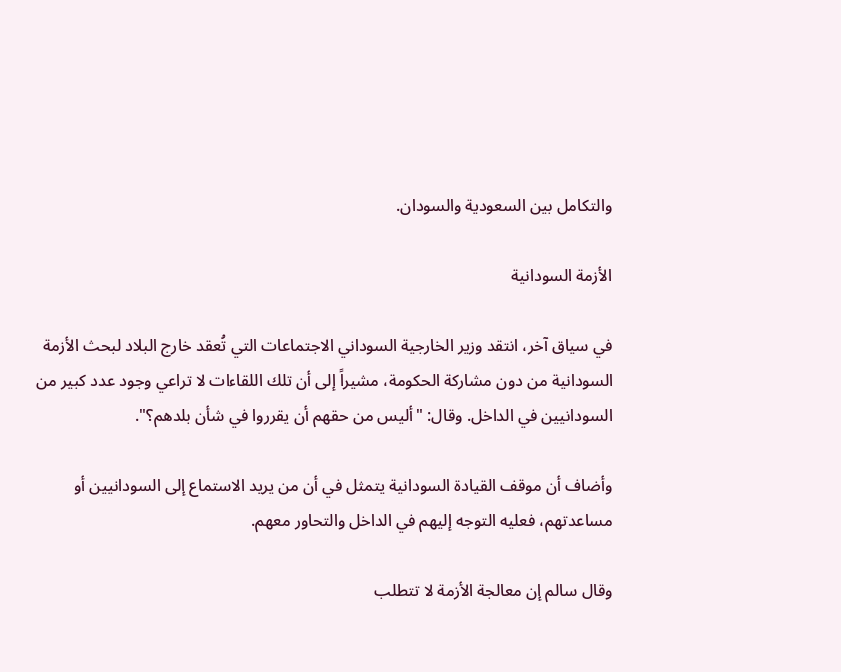والتكامل بين السعودية والسودان.

الأزمة السودانية

في سياق آخر، انتقد وزير الخارجية السوداني الاجتماعات التي تُعقد خارج البلاد لبحث الأزمة السودانية من دون مشاركة الحكومة، مشيراً إلى أن تلك اللقاءات لا تراعي وجود عدد كبير من السودانيين في الداخل. وقال: "أليس من حقهم أن يقرروا في شأن بلدهم؟".

وأضاف أن موقف القيادة السودانية يتمثل في أن من يريد الاستماع إلى السودانيين أو مساعدتهم، فعليه التوجه إليهم في الداخل والتحاور معهم.

وقال سالم إن معالجة الأزمة لا تتطلب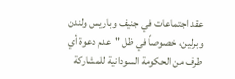عقد اجتماعات في جنيف وباريس ولندن وبرلين، خصوصاً في ظل "عدم دعوة أي طرف من الحكومة السودانية للمشاركة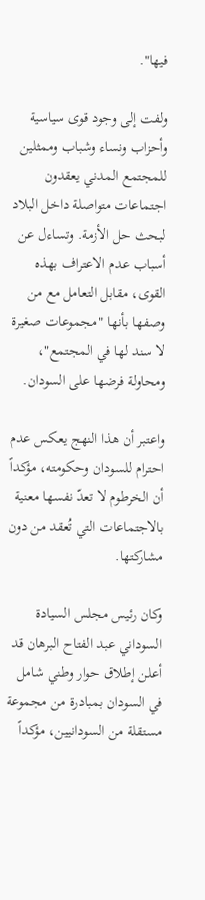فيها".

ولفت إلى وجود قوى سياسية وأحزاب ونساء وشباب وممثلين للمجتمع المدني يعقدون اجتماعات متواصلة داخل البلاد لبحث حل الأزمة. وتساءل عن أسباب عدم الاعتراف بهذه القوى، مقابل التعامل مع من وصفها بأنها "مجموعات صغيرة لا سند لها في المجتمع"، ومحاولة فرضها على السودان.

واعتبر أن هذا النهج يعكس عدم احترام للسودان وحكومته، مؤكداً أن الخرطوم لا تعدّ نفسها معنية بالاجتماعات التي تُعقد من دون مشاركتها.

وكان رئيس مجلس السيادة السوداني عبد الفتاح البرهان قد أعلن إطلاق حوار وطني شامل في السودان بمبادرة من مجموعة مستقلة من السودانيين، مؤكداً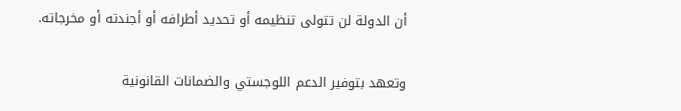أن الدولة لن تتولى تنظيمه أو تحديد أطرافه أو أجندته أو مخرجاته.

وتعهد بتوفير الدعم اللوجستي والضمانات القانونية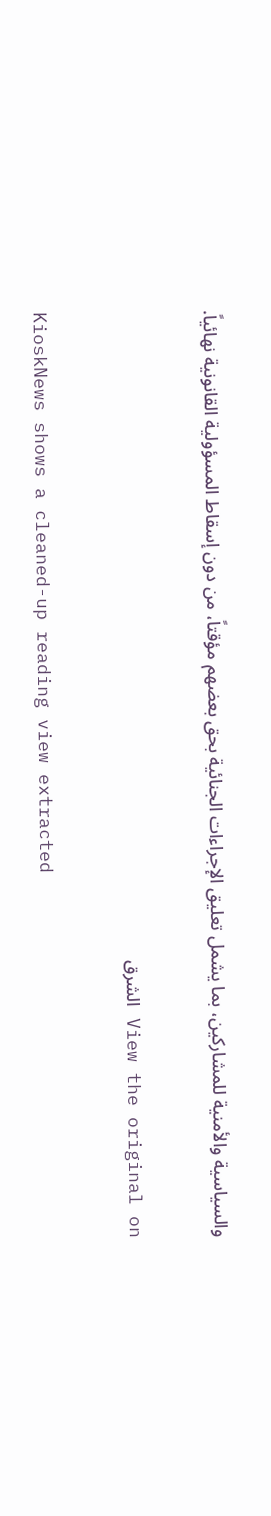والسياسية والأمنية للمشاركين، بما يشمل تعليق الإجراءات الجنائية بحق بعضهم مؤقتاً، من دون إسقاط المسؤولية القانونية نهائياً.

View the original on الشرق

KioskNews shows a cleaned-up reading view extracted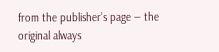from the publisher’s page — the original always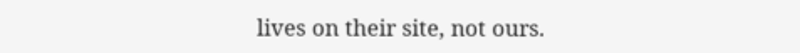lives on their site, not ours.